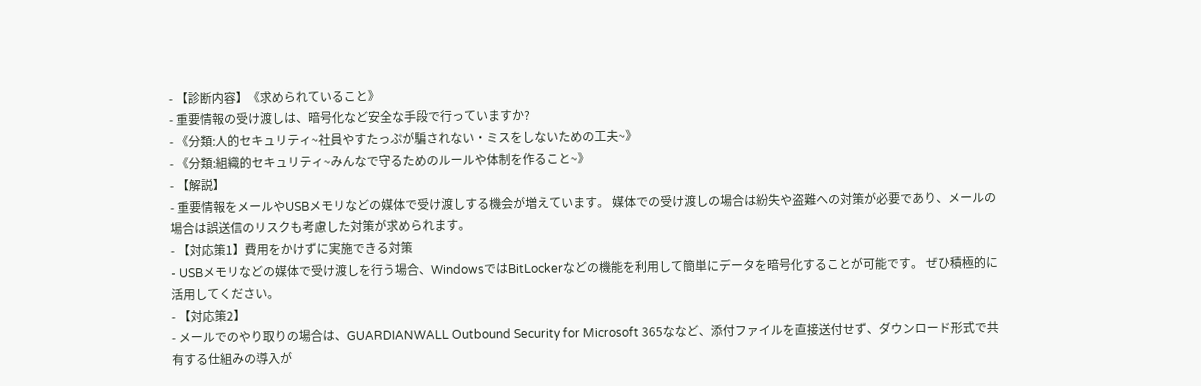- 【診断内容】《求められていること》
- 重要情報の受け渡しは、暗号化など安全な手段で行っていますか?
- 《分類:人的セキュリティ~社員やすたっぷが騙されない・ミスをしないための工夫~》
- 《分類:組織的セキュリティ~みんなで守るためのルールや体制を作ること~》
- 【解説】
- 重要情報をメールやUSBメモリなどの媒体で受け渡しする機会が増えています。 媒体での受け渡しの場合は紛失や盗難への対策が必要であり、メールの場合は誤送信のリスクも考慮した対策が求められます。
- 【対応策1】費用をかけずに実施できる対策
- USBメモリなどの媒体で受け渡しを行う場合、WindowsではBitLockerなどの機能を利用して簡単にデータを暗号化することが可能です。 ぜひ積極的に活用してください。
- 【対応策2】
- メールでのやり取りの場合は、GUARDIANWALL Outbound Security for Microsoft 365ななど、添付ファイルを直接送付せず、ダウンロード形式で共有する仕組みの導入が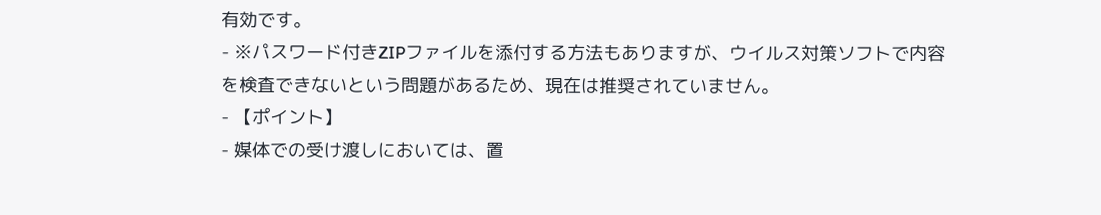有効です。
- ※パスワード付きZIPファイルを添付する方法もありますが、ウイルス対策ソフトで内容を検査できないという問題があるため、現在は推奨されていません。
- 【ポイント】
- 媒体での受け渡しにおいては、置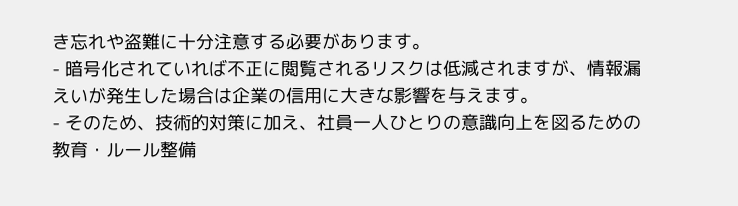き忘れや盗難に十分注意する必要があります。
- 暗号化されていれば不正に閲覧されるリスクは低減されますが、情報漏えいが発生した場合は企業の信用に大きな影響を与えます。
- そのため、技術的対策に加え、社員一人ひとりの意識向上を図るための教育・ルール整備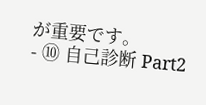が重要です。
- ⑩ 自己診断 Part2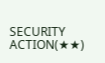SECURITY ACTION(★★)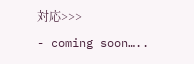対応>>>
- coming soon…..